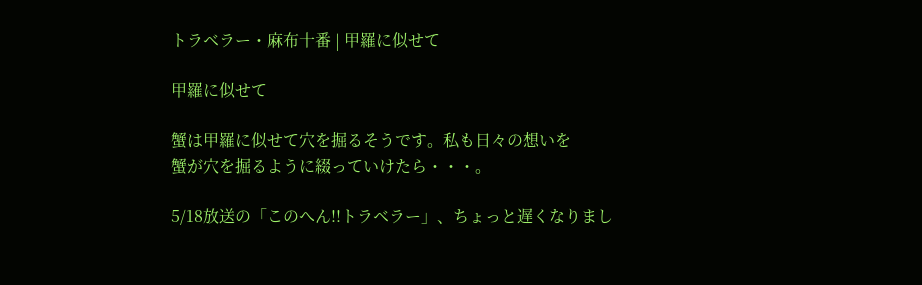トラベラー・麻布十番 | 甲羅に似せて

甲羅に似せて

蟹は甲羅に似せて穴を掘るそうです。私も日々の想いを
蟹が穴を掘るように綴っていけたら・・・。

5/18放送の「このへん!!トラベラー」、ちょっと遅くなりまし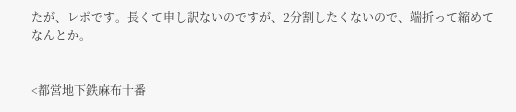たが、レポです。長くて申し訳ないのですが、2分割したくないので、端折って縮めてなんとか。


<都営地下鉄麻布十番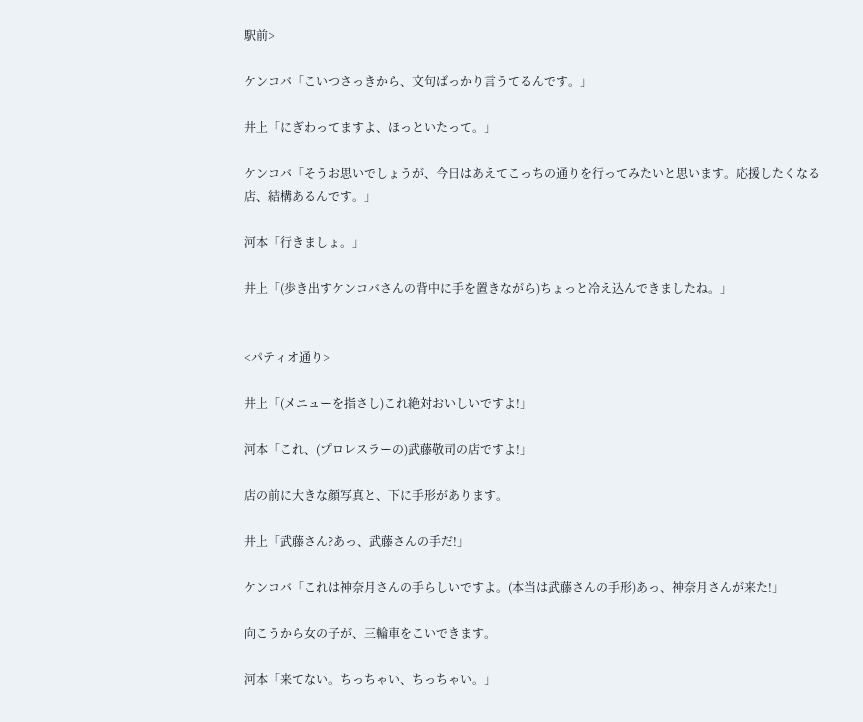駅前>

ケンコバ「こいつさっきから、文句ばっかり言うてるんです。」

井上「にぎわってますよ、ほっといたって。」

ケンコバ「そうお思いでしょうが、今日はあえてこっちの通りを行ってみたいと思います。応援したくなる店、結構あるんです。」

河本「行きましょ。」

井上「(歩き出すケンコバさんの背中に手を置きながら)ちょっと冷え込んできましたね。」


<パティオ通り>

井上「(メニューを指さし)これ絶対おいしいですよ!」

河本「これ、(プロレスラーの)武藤敬司の店ですよ!」

店の前に大きな顔写真と、下に手形があります。

井上「武藤さん?あっ、武藤さんの手だ!」

ケンコバ「これは神奈月さんの手らしいですよ。(本当は武藤さんの手形)あっ、神奈月さんが来た!」

向こうから女の子が、三輪車をこいできます。

河本「来てない。ちっちゃい、ちっちゃい。」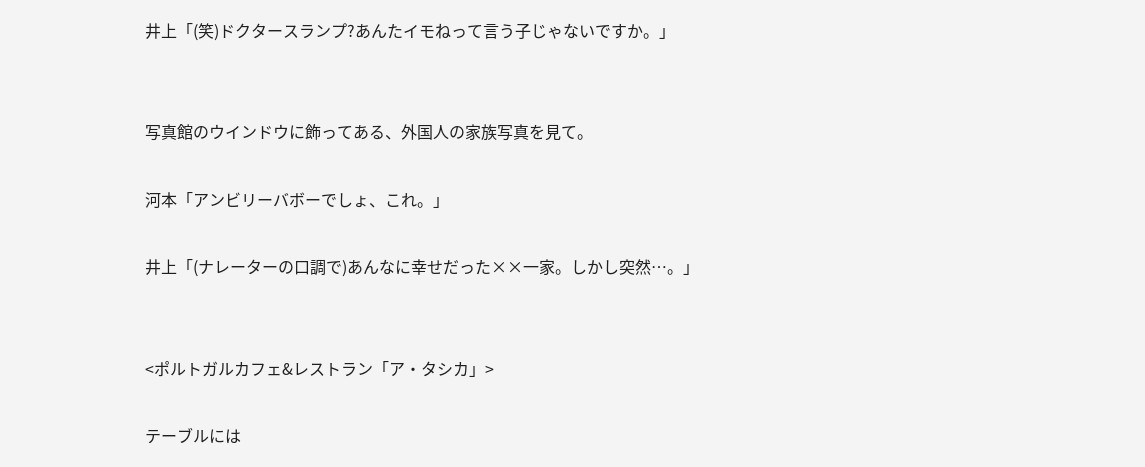井上「(笑)ドクタースランプ?あんたイモねって言う子じゃないですか。」


写真館のウインドウに飾ってある、外国人の家族写真を見て。

河本「アンビリーバボーでしょ、これ。」

井上「(ナレーターの口調で)あんなに幸せだった××一家。しかし突然…。」


<ポルトガルカフェ&レストラン「ア・タシカ」>

テーブルには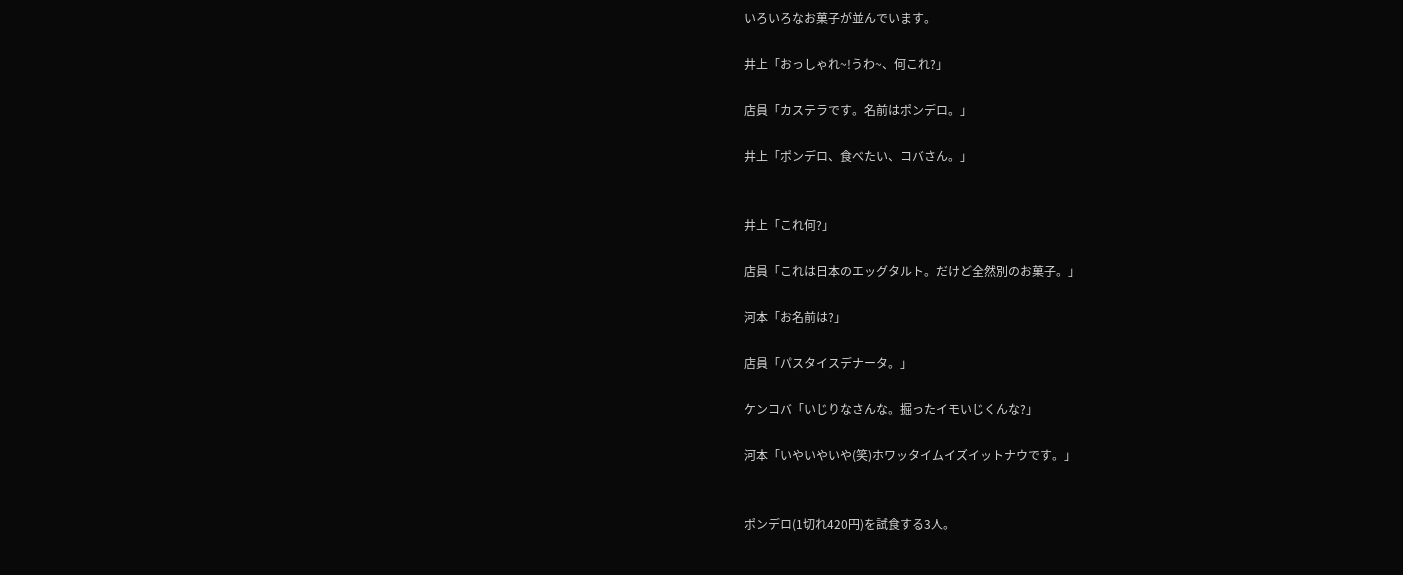いろいろなお菓子が並んでいます。

井上「おっしゃれ~!うわ~、何これ?」

店員「カステラです。名前はポンデロ。」

井上「ポンデロ、食べたい、コバさん。」


井上「これ何?」

店員「これは日本のエッグタルト。だけど全然別のお菓子。」

河本「お名前は?」

店員「パスタイスデナータ。」

ケンコバ「いじりなさんな。掘ったイモいじくんな?」

河本「いやいやいや(笑)ホワッタイムイズイットナウです。」


ポンデロ(1切れ420円)を試食する3人。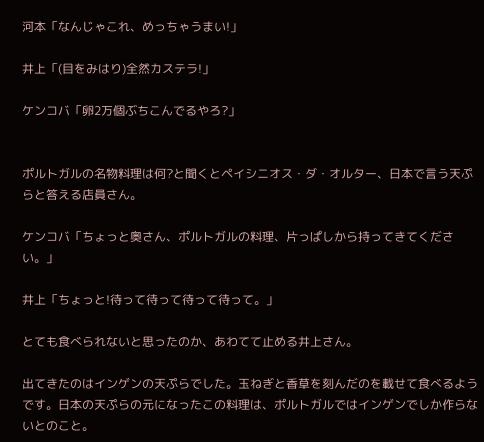河本「なんじゃこれ、めっちゃうまい!」

井上「(目をみはり)全然カステラ!」

ケンコバ「卵2万個ぶちこんでるやろ?」


ポルトガルの名物料理は何?と聞くとペイシニオス・ダ・オルター、日本で言う天ぷらと答える店員さん。

ケンコバ「ちょっと奥さん、ポルトガルの料理、片っぱしから持ってきてください。」

井上「ちょっと!待って待って待って待って。」

とても食べられないと思ったのか、あわてて止める井上さん。

出てきたのはインゲンの天ぷらでした。玉ねぎと香草を刻んだのを載せて食べるようです。日本の天ぷらの元になったこの料理は、ポルトガルではインゲンでしか作らないとのこと。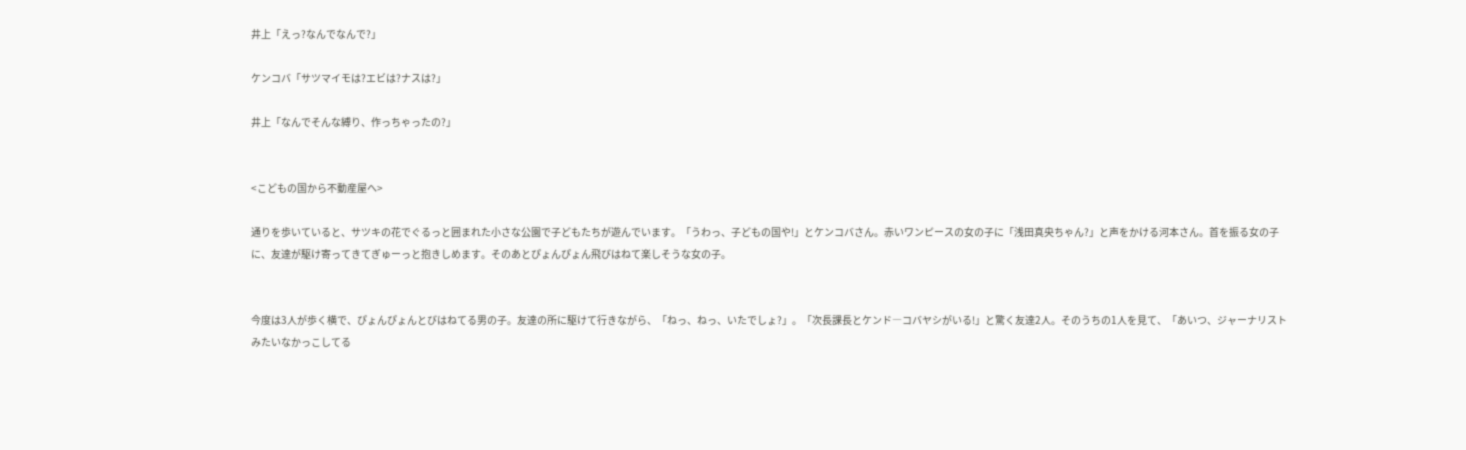井上「えっ?なんでなんで?」

ケンコバ「サツマイモは?エビは?ナスは?」

井上「なんでそんな縛り、作っちゃったの?」


<こどもの国から不動産屋へ>

通りを歩いていると、サツキの花でぐるっと囲まれた小さな公園で子どもたちが遊んでいます。「うわっ、子どもの国や!」とケンコバさん。赤いワンピースの女の子に「浅田真央ちゃん?」と声をかける河本さん。首を振る女の子に、友達が駆け寄ってきてぎゅーっと抱きしめます。そのあとぴょんぴょん飛びはねて楽しそうな女の子。


今度は3人が歩く横で、ぴょんぴょんとびはねてる男の子。友達の所に駆けて行きながら、「ねっ、ねっ、いたでしょ?」。「次長課長とケンド―コバヤシがいる!」と驚く友達2人。そのうちの1人を見て、「あいつ、ジャーナリストみたいなかっこしてる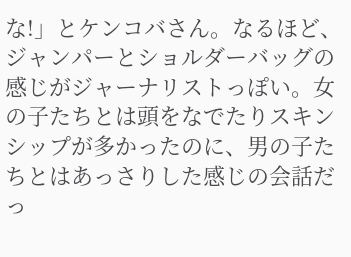な!」とケンコバさん。なるほど、ジャンパーとショルダーバッグの感じがジャーナリストっぽい。女の子たちとは頭をなでたりスキンシップが多かったのに、男の子たちとはあっさりした感じの会話だっ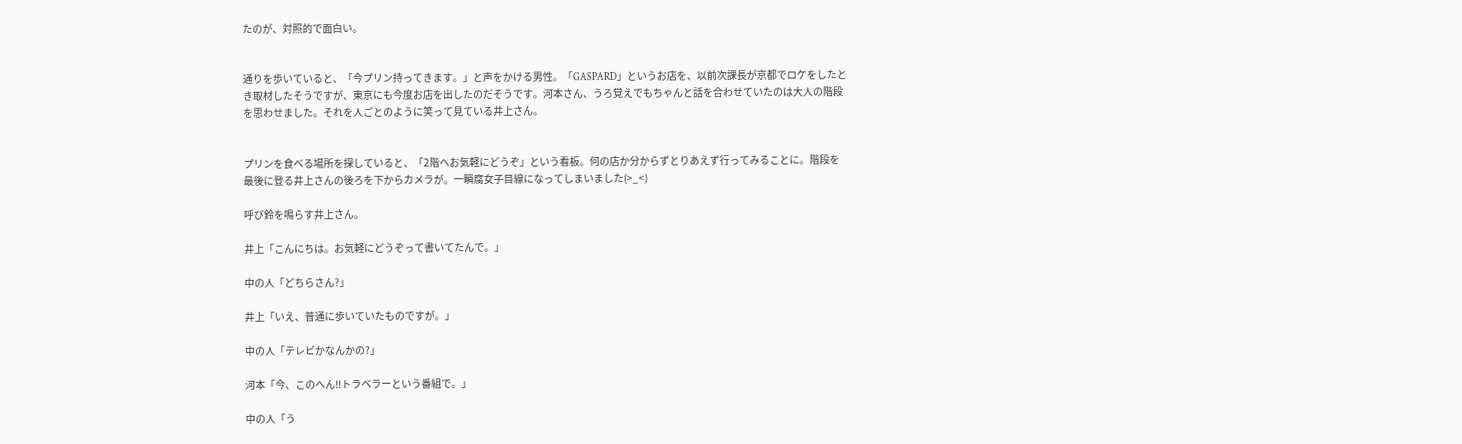たのが、対照的で面白い。


通りを歩いていると、「今プリン持ってきます。」と声をかける男性。「GASPARD」というお店を、以前次課長が京都でロケをしたとき取材したそうですが、東京にも今度お店を出したのだそうです。河本さん、うろ覚えでもちゃんと話を合わせていたのは大人の階段を思わせました。それを人ごとのように笑って見ている井上さん。


プリンを食べる場所を探していると、「2階へお気軽にどうぞ」という看板。何の店か分からずとりあえず行ってみることに。階段を最後に登る井上さんの後ろを下からカメラが。一瞬腐女子目線になってしまいました(>_<)

呼び鈴を鳴らす井上さん。

井上「こんにちは。お気軽にどうぞって書いてたんで。」

中の人「どちらさん?」

井上「いえ、普通に歩いていたものですが。」

中の人「テレビかなんかの?」

河本「今、このへん!!トラベラーという番組で。」

中の人「う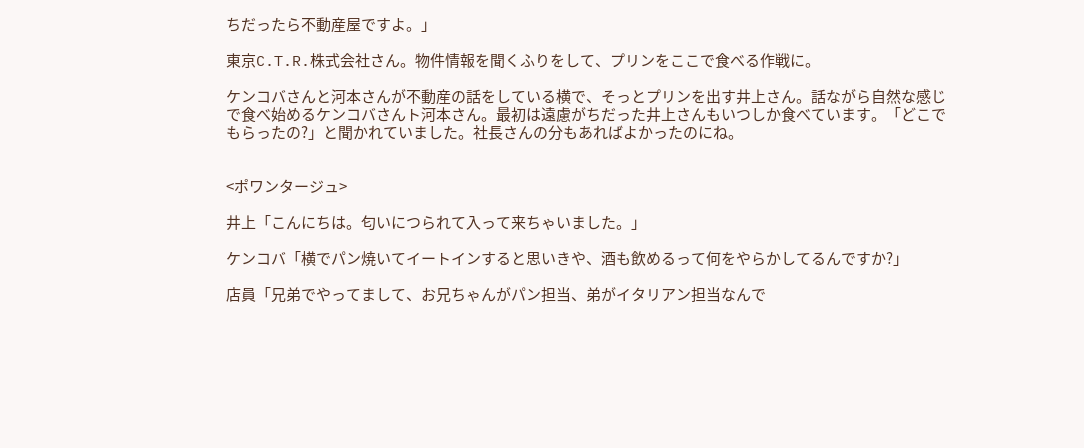ちだったら不動産屋ですよ。」

東京C.T.R.株式会社さん。物件情報を聞くふりをして、プリンをここで食べる作戦に。

ケンコバさんと河本さんが不動産の話をしている横で、そっとプリンを出す井上さん。話ながら自然な感じで食べ始めるケンコバさんト河本さん。最初は遠慮がちだった井上さんもいつしか食べています。「どこでもらったの?」と聞かれていました。社長さんの分もあればよかったのにね。


<ポワンタージュ>

井上「こんにちは。匂いにつられて入って来ちゃいました。」

ケンコバ「横でパン焼いてイートインすると思いきや、酒も飲めるって何をやらかしてるんですか?」

店員「兄弟でやってまして、お兄ちゃんがパン担当、弟がイタリアン担当なんで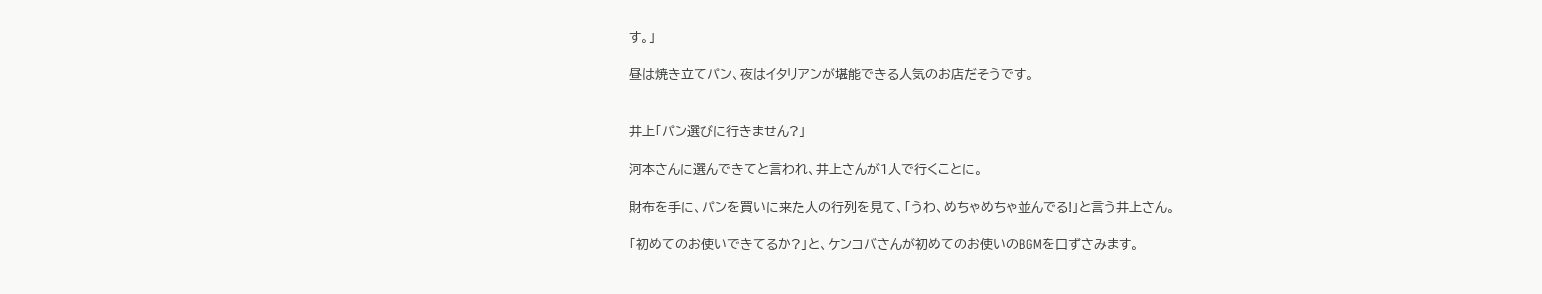す。」

昼は焼き立てパン、夜はイタリアンが堪能できる人気のお店だそうです。


井上「パン選びに行きません?」

河本さんに選んできてと言われ、井上さんが1人で行くことに。

財布を手に、パンを買いに来た人の行列を見て、「うわ、めちゃめちゃ並んでる!」と言う井上さん。

「初めてのお使いできてるか?」と、ケンコバさんが初めてのお使いのBGMを口ずさみます。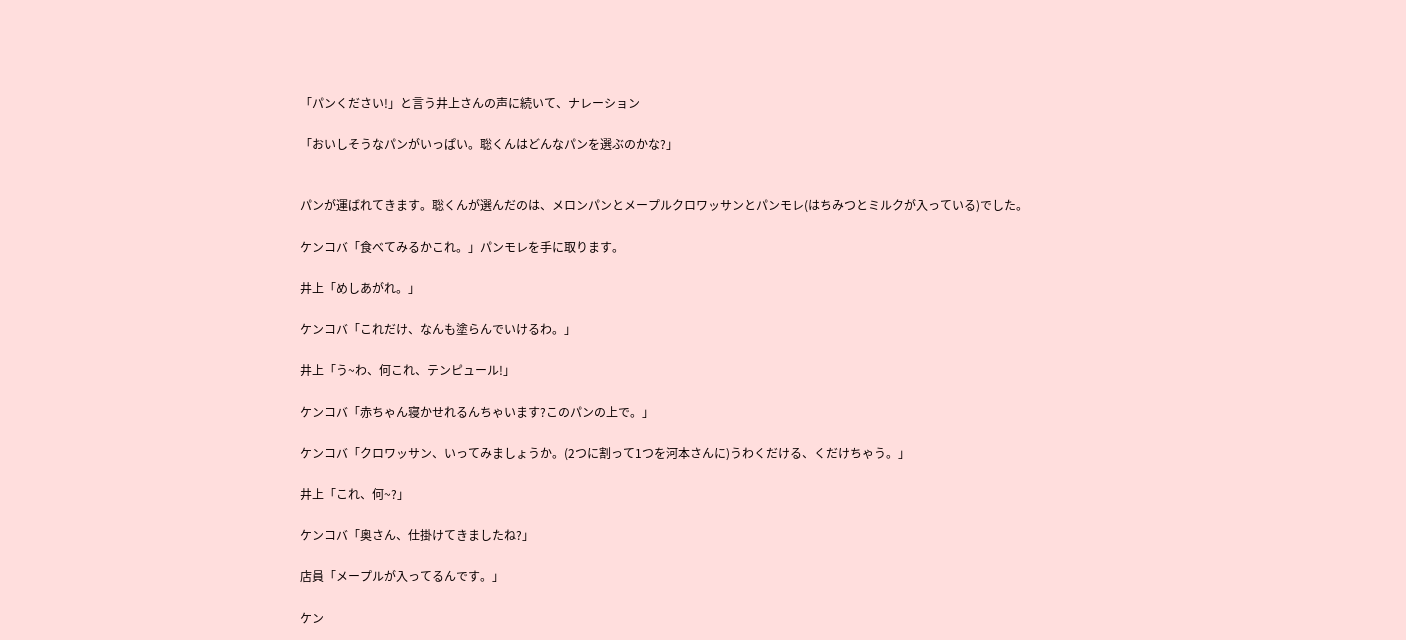「パンください!」と言う井上さんの声に続いて、ナレーション

「おいしそうなパンがいっぱい。聡くんはどんなパンを選ぶのかな?」


パンが運ばれてきます。聡くんが選んだのは、メロンパンとメープルクロワッサンとパンモレ(はちみつとミルクが入っている)でした。

ケンコバ「食べてみるかこれ。」パンモレを手に取ります。

井上「めしあがれ。」

ケンコバ「これだけ、なんも塗らんでいけるわ。」

井上「う~わ、何これ、テンピュール!」

ケンコバ「赤ちゃん寝かせれるんちゃいます?このパンの上で。」

ケンコバ「クロワッサン、いってみましょうか。(2つに割って1つを河本さんに)うわくだける、くだけちゃう。」

井上「これ、何~?」

ケンコバ「奥さん、仕掛けてきましたね?」

店員「メープルが入ってるんです。」

ケン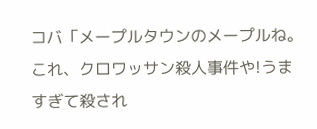コバ「メープルタウンのメープルね。これ、クロワッサン殺人事件や!うますぎて殺され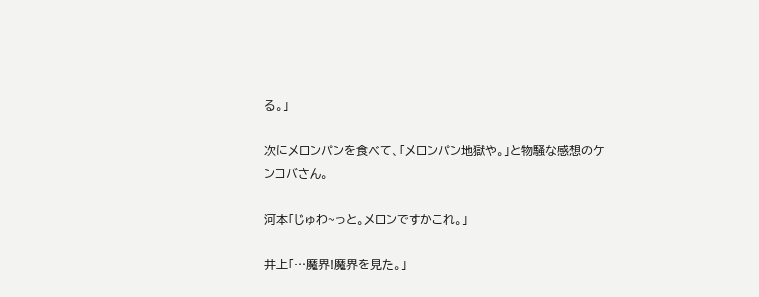る。」

次にメロンパンを食べて、「メロンパン地獄や。」と物騒な感想のケンコバさん。

河本「じゅわ~っと。メロンですかこれ。」

井上「…魔界!魔界を見た。」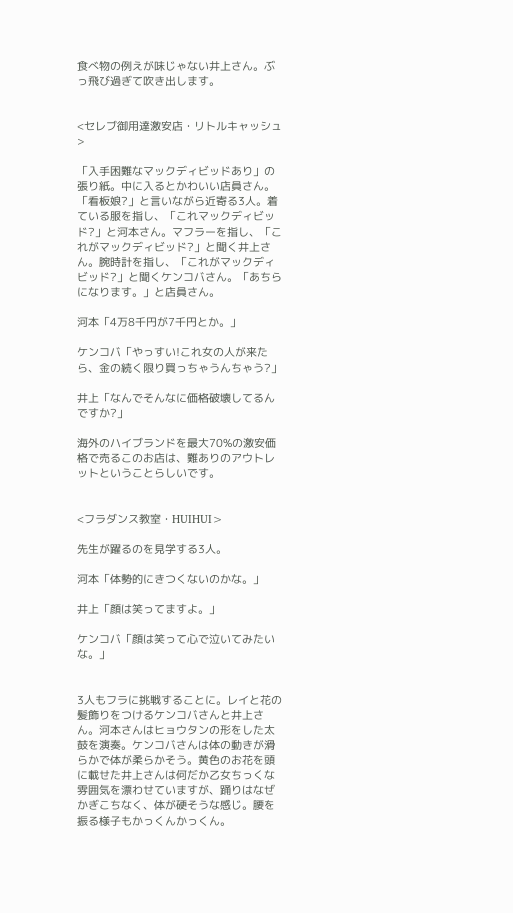食べ物の例えが味じゃない井上さん。ぶっ飛び過ぎて吹き出します。


<セレブ御用達激安店・リトルキャッシュ>

「入手困難なマックディビッドあり」の張り紙。中に入るとかわいい店員さん。「看板娘?」と言いながら近寄る3人。着ている服を指し、「これマックディビッド?」と河本さん。マフラーを指し、「これがマックディビッド?」と聞く井上さん。腕時計を指し、「これがマックディビッド?」と聞くケンコバさん。「あちらになります。」と店員さん。

河本「4万8千円が7千円とか。」

ケンコバ「やっすい!これ女の人が来たら、金の続く限り買っちゃうんちゃう?」

井上「なんでそんなに価格破壊してるんですか?」

海外のハイブランドを最大70%の激安価格で売るこのお店は、難ありのアウトレットということらしいです。


<フラダンス教室・HUIHUI>

先生が躍るのを見学する3人。

河本「体勢的にきつくないのかな。」

井上「顔は笑ってますよ。」

ケンコバ「顔は笑って心で泣いてみたいな。」


3人もフラに挑戦することに。レイと花の髪飾りをつけるケンコバさんと井上さん。河本さんはヒョウタンの形をした太鼓を演奏。ケンコバさんは体の動きが滑らかで体が柔らかそう。黄色のお花を頭に載せた井上さんは何だか乙女ちっくな雰囲気を漂わせていますが、踊りはなぜかぎこちなく、体が硬そうな感じ。腰を振る様子もかっくんかっくん。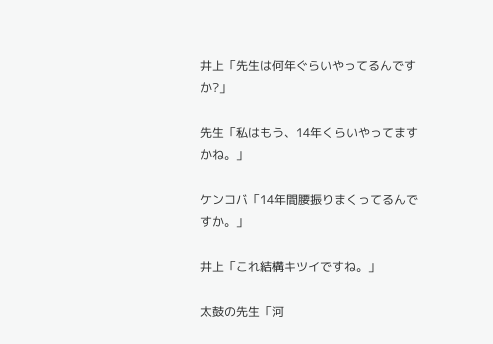井上「先生は何年ぐらいやってるんですか?」

先生「私はもう、14年くらいやってますかね。」

ケンコバ「14年間腰振りまくってるんですか。」

井上「これ結構キツイですね。」

太鼓の先生「河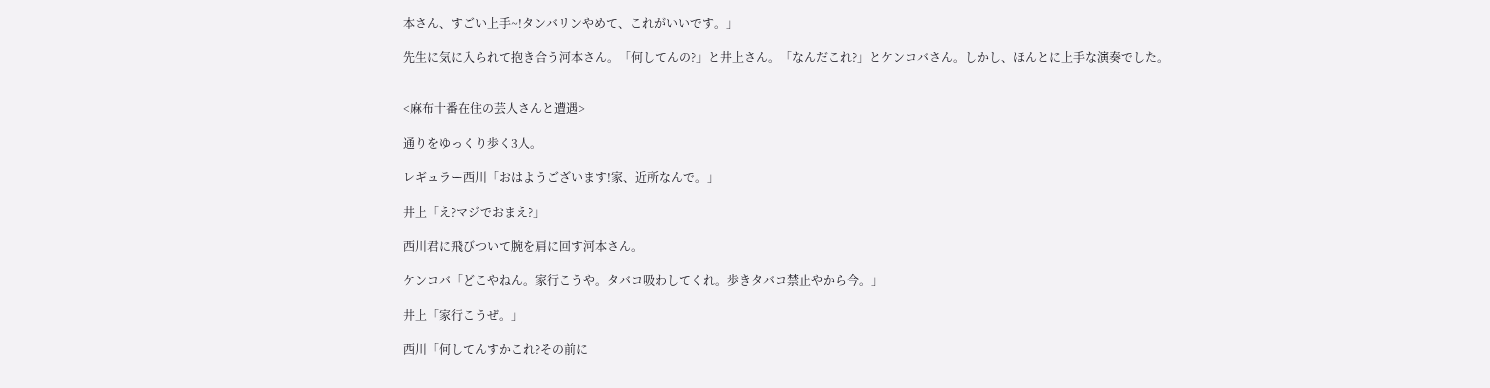本さん、すごい上手~!タンバリンやめて、これがいいです。」

先生に気に入られて抱き合う河本さん。「何してんの?」と井上さん。「なんだこれ?」とケンコバさん。しかし、ほんとに上手な演奏でした。


<麻布十番在住の芸人さんと遭遇>

通りをゆっくり歩く3人。

レギュラー西川「おはようございます!家、近所なんで。」

井上「え?マジでおまえ?」

西川君に飛びついて腕を肩に回す河本さん。

ケンコバ「どこやねん。家行こうや。タバコ吸わしてくれ。歩きタバコ禁止やから今。」

井上「家行こうぜ。」

西川「何してんすかこれ?その前に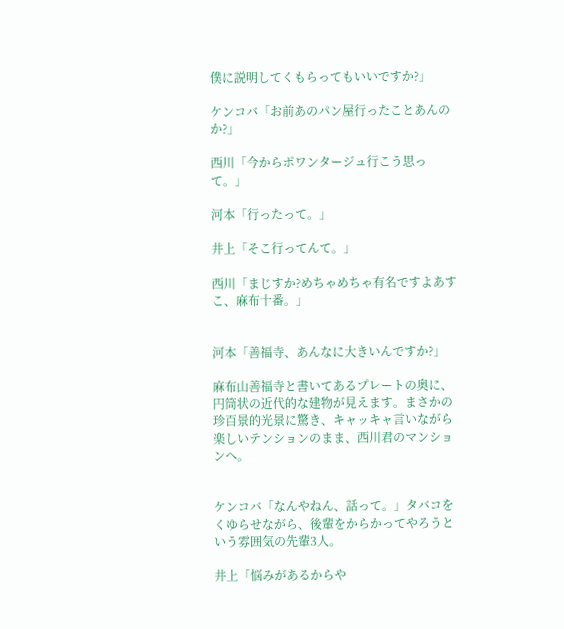僕に説明してくもらってもいいですか?」

ケンコバ「お前あのパン屋行ったことあんのか?」

西川「今からポワンタージュ行こう思って。」

河本「行ったって。」

井上「そこ行ってんて。」

西川「まじすか?めちゃめちゃ有名ですよあすこ、麻布十番。」


河本「善福寺、あんなに大きいんですか?」

麻布山善福寺と書いてあるプレートの奥に、円筒状の近代的な建物が見えます。まさかの珍百景的光景に驚き、キャッキャ言いながら楽しいテンションのまま、西川君のマンションへ。


ケンコバ「なんやねん、話って。」タバコをくゆらせながら、後輩をからかってやろうという雰囲気の先輩3人。

井上「悩みがあるからや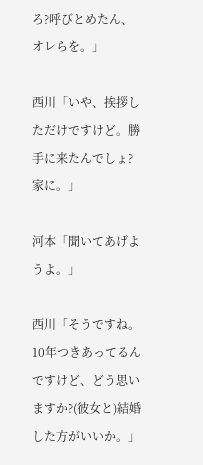ろ?呼びとめたん、オレらを。」

西川「いや、挨拶しただけですけど。勝手に来たんでしょ?家に。」

河本「聞いてあげようよ。」

西川「そうですね。10年つきあってるんですけど、どう思いますか?(彼女と)結婚した方がいいか。」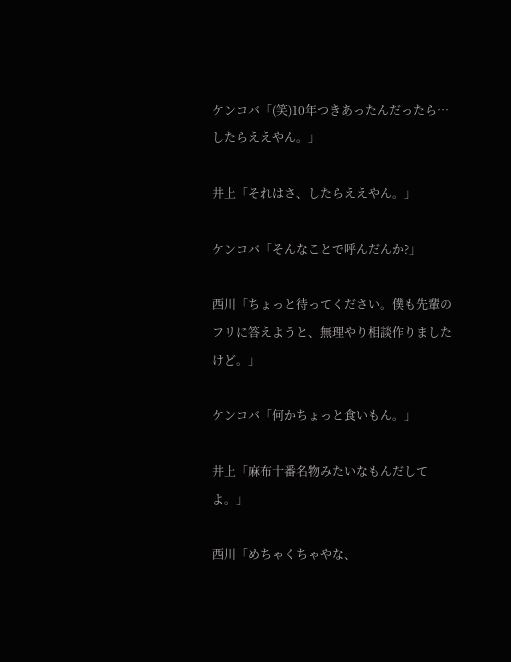ケンコバ「(笑)10年つきあったんだったら…したらええやん。」

井上「それはさ、したらええやん。」

ケンコバ「そんなことで呼んだんか?」

西川「ちょっと待ってください。僕も先輩のフリに答えようと、無理やり相談作りましたけど。」

ケンコバ「何かちょっと食いもん。」

井上「麻布十番名物みたいなもんだしてよ。」

西川「めちゃくちゃやな、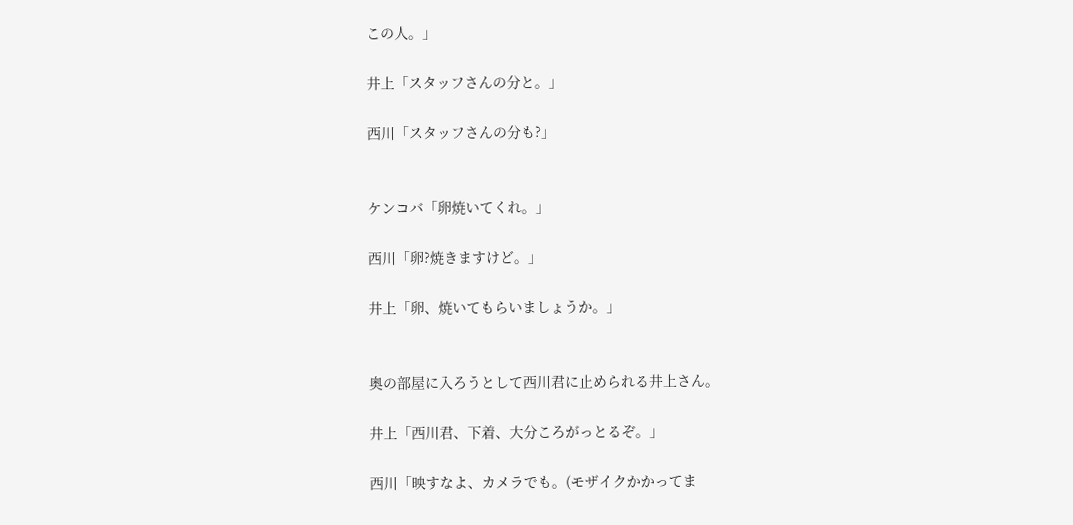この人。」

井上「スタッフさんの分と。」

西川「スタッフさんの分も?」


ケンコバ「卵焼いてくれ。」

西川「卵?焼きますけど。」

井上「卵、焼いてもらいましょうか。」


奥の部屋に入ろうとして西川君に止められる井上さん。

井上「西川君、下着、大分ころがっとるぞ。」

西川「映すなよ、カメラでも。(モザイクかかってま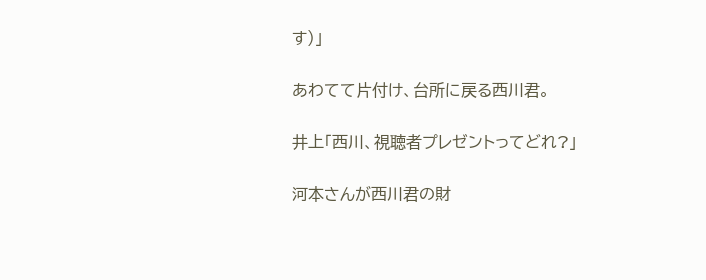す)」

あわてて片付け、台所に戻る西川君。

井上「西川、視聴者プレゼントってどれ?」

河本さんが西川君の財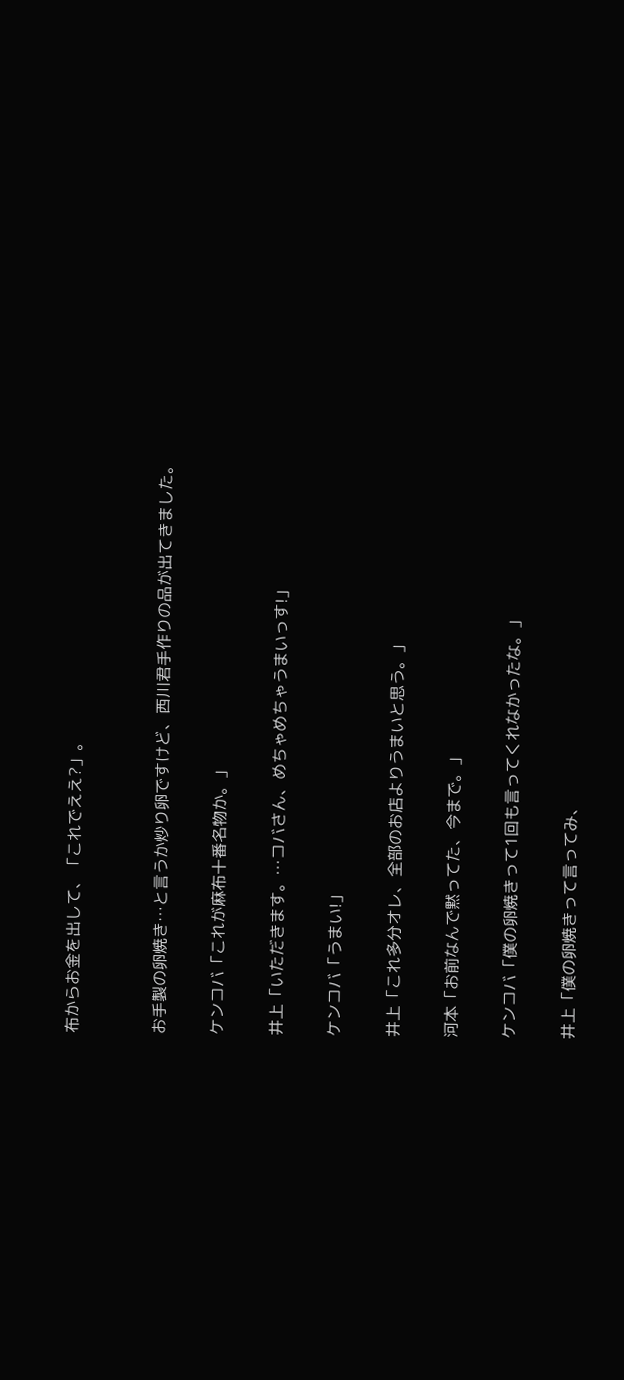布からお金を出して、「これでええ?」。


お手製の卵焼き…と言うか炒り卵ですけど、西川君手作りの品が出てきました。

ケンコバ「これが麻布十番名物か。」

井上「いただきます。…コバさん、めちゃめちゃうまいっす!」

ケンコバ「うまい!」

井上「これ多分オレ、全部のお店よりうまいと思う。」

河本「お前なんで黙ってた、今まで。」

ケンコバ「僕の卵焼きって1回も言ってくれなかったな。」

井上「僕の卵焼きって言ってみ、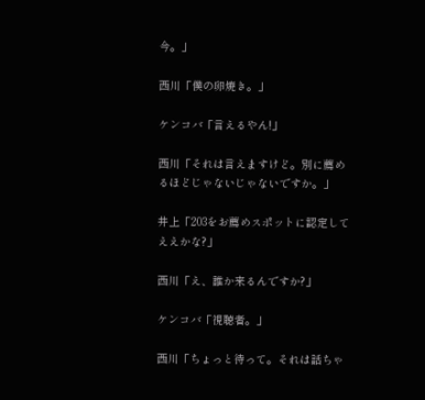今。」

西川「僕の卵焼き。」

ケンコバ「言えるやん!」

西川「それは言えますけど。別に薦めるほどじゃないじゃないですか。」

井上「203をお薦めスポットに認定してええかな?」

西川「え、誰か来るんですか?」

ケンコバ「視聴者。」

西川「ちょっと待って。それは話ちゃ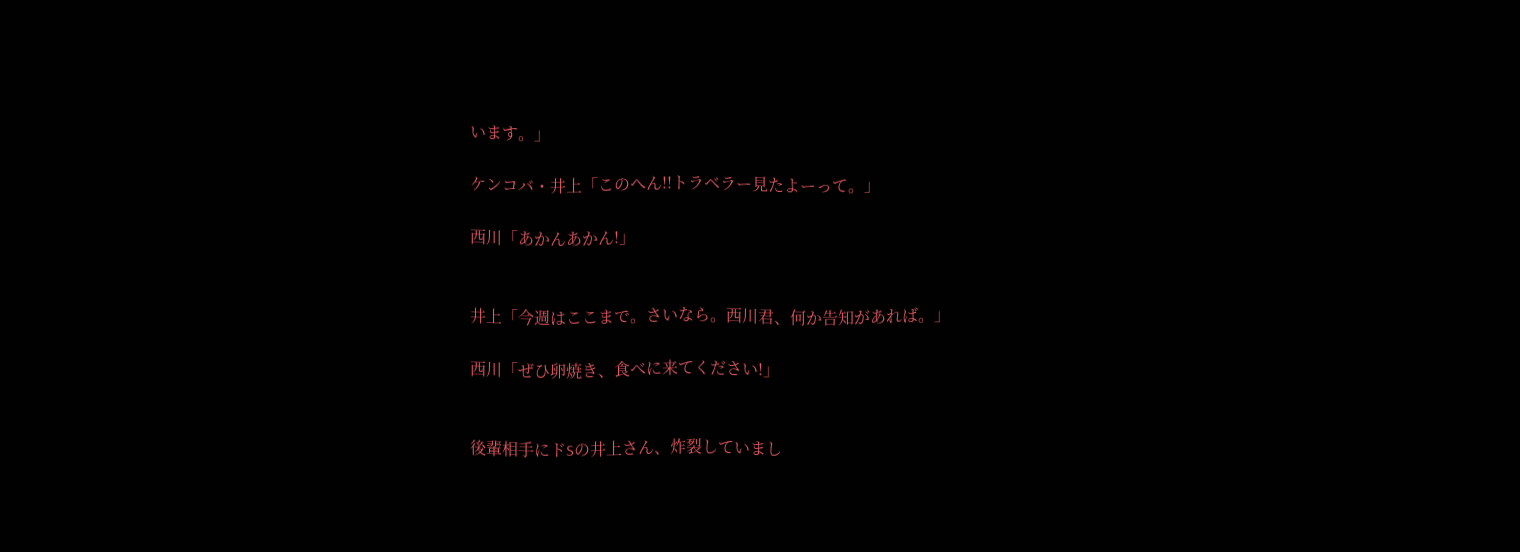います。」

ケンコバ・井上「このへん!!トラベラー見たよーって。」

西川「あかんあかん!」


井上「今週はここまで。さいなら。西川君、何か告知があれば。」

西川「ぜひ卵焼き、食べに来てください!」


後輩相手にドSの井上さん、炸裂していまし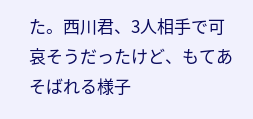た。西川君、3人相手で可哀そうだったけど、もてあそばれる様子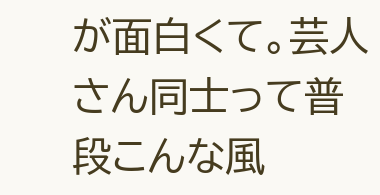が面白くて。芸人さん同士って普段こんな風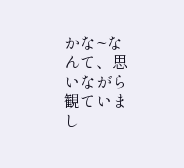かな~なんて、思いながら観ていまし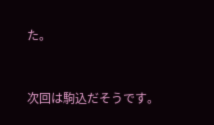た。


次回は駒込だそうです。